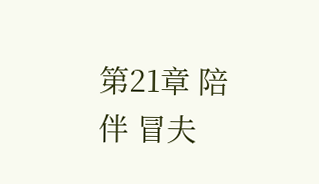第21章 陪伴 冒夫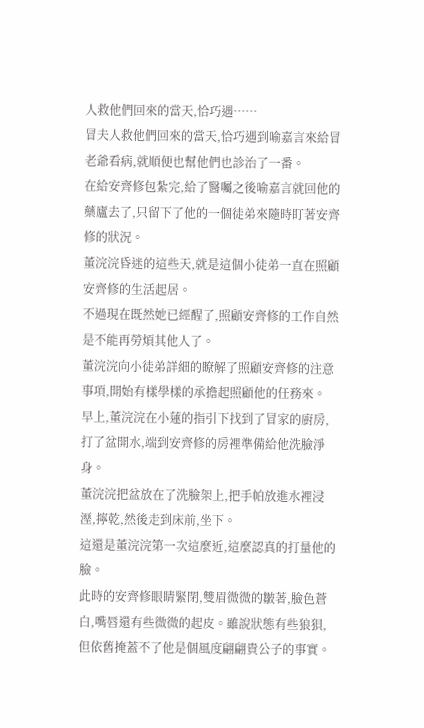人救他們回來的當天,恰巧遇……
冒夫人救他們回來的當天,恰巧遇到喻嘉言來給冒老爺看病,就順便也幫他們也診治了一番。
在給安齊修包紮完,給了醫囑之後喻嘉言就回他的藥廬去了,只留下了他的一個徒弟來隨時盯著安齊修的狀況。
董浣浣昏迷的這些天,就是這個小徒弟一直在照顧安齊修的生活起居。
不過現在既然她已經醒了,照顧安齊修的工作自然是不能再勞煩其他人了。
董浣浣向小徒弟詳細的瞭解了照顧安齊修的注意事項,開始有樣學樣的承擔起照顧他的任務來。
早上,董浣浣在小蓮的指引下找到了冒家的廚房,打了盆開水,端到安齊修的房裡準備給他洗臉淨身。
董浣浣把盆放在了洗臉架上,把手帕放進水裡浸溼,擰乾,然後走到床前,坐下。
這還是董浣浣第一次這麼近,這麼認真的打量他的臉。
此時的安齊修眼睛緊閉,雙眉微微的皺著,臉色蒼白,嘴唇還有些微微的起皮。雖說狀態有些狼狽,但依舊掩蓋不了他是個風度翩翩貴公子的事實。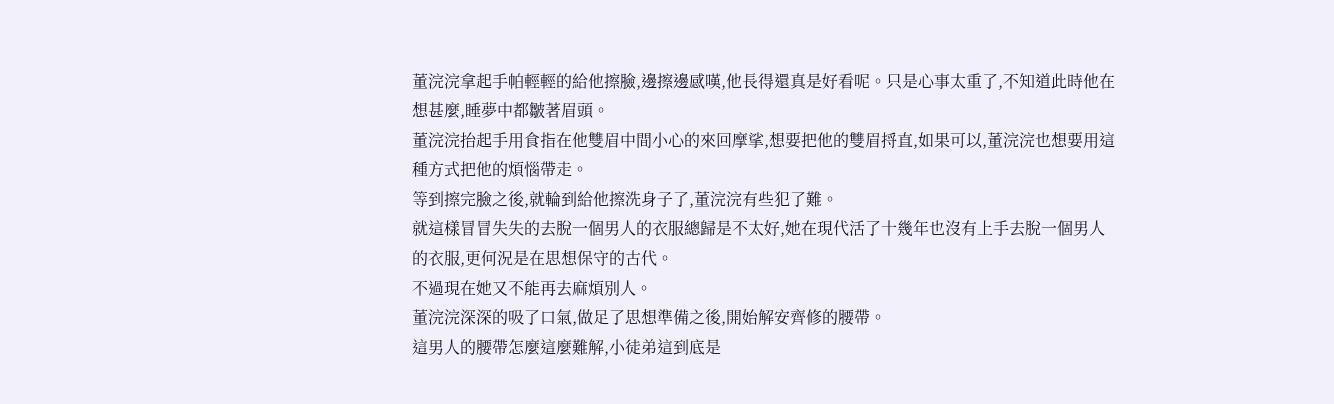董浣浣拿起手帕輕輕的給他擦臉,邊擦邊感嘆,他長得還真是好看呢。只是心事太重了,不知道此時他在想甚麼,睡夢中都皺著眉頭。
董浣浣抬起手用食指在他雙眉中間小心的來回摩挲,想要把他的雙眉捋直,如果可以,董浣浣也想要用這種方式把他的煩惱帶走。
等到擦完臉之後,就輪到給他擦洗身子了,董浣浣有些犯了難。
就這樣冒冒失失的去脫一個男人的衣服總歸是不太好,她在現代活了十幾年也沒有上手去脫一個男人的衣服,更何況是在思想保守的古代。
不過現在她又不能再去麻煩別人。
董浣浣深深的吸了口氣,做足了思想準備之後,開始解安齊修的腰帶。
這男人的腰帶怎麼這麼難解,小徒弟這到底是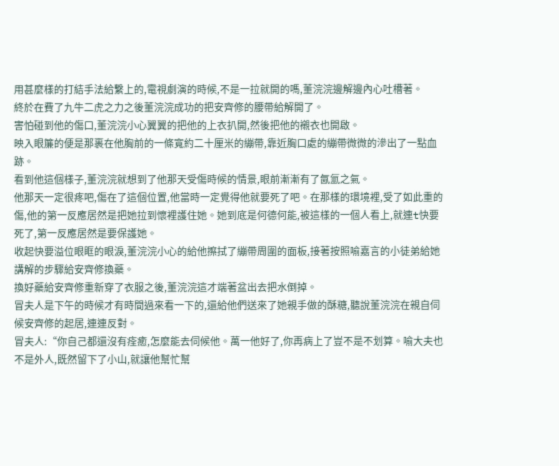用甚麼樣的打結手法給繫上的,電視劇演的時候,不是一拉就開的嗎,董浣浣邊解邊內心吐槽著。
終於在費了九牛二虎之力之後董浣浣成功的把安齊修的腰帶給解開了。
害怕碰到他的傷口,董浣浣小心翼翼的把他的上衣扒開,然後把他的襯衣也開啟。
映入眼簾的便是那裹在他胸前的一條寬約二十厘米的繃帶,靠近胸口處的繃帶微微的滲出了一點血跡。
看到他這個樣子,董浣浣就想到了他那天受傷時候的情景,眼前漸漸有了氤氳之氣。
他那天一定很疼吧,傷在了這個位置,他當時一定覺得他就要死了吧。在那樣的環境裡,受了如此重的傷,他的第一反應居然是把她拉到懷裡護住她。她到底是何德何能,被這樣的一個人看上,就連t快要死了,第一反應居然是要保護她。
收起快要溢位眼眶的眼淚,董浣浣小心的給他擦拭了繃帶周圍的面板,接著按照喻嘉言的小徒弟給她講解的步驟給安齊修換藥。
換好藥給安齊修重新穿了衣服之後,董浣浣這才端著盆出去把水倒掉。
冒夫人是下午的時候才有時間過來看一下的,還給他們送來了她親手做的酥糖,聽說董浣浣在親自伺候安齊修的起居,連連反對。
冒夫人:“你自己都還沒有痊癒,怎麼能去伺候他。萬一他好了,你再病上了豈不是不划算。喻大夫也不是外人,既然留下了小山,就讓他幫忙幫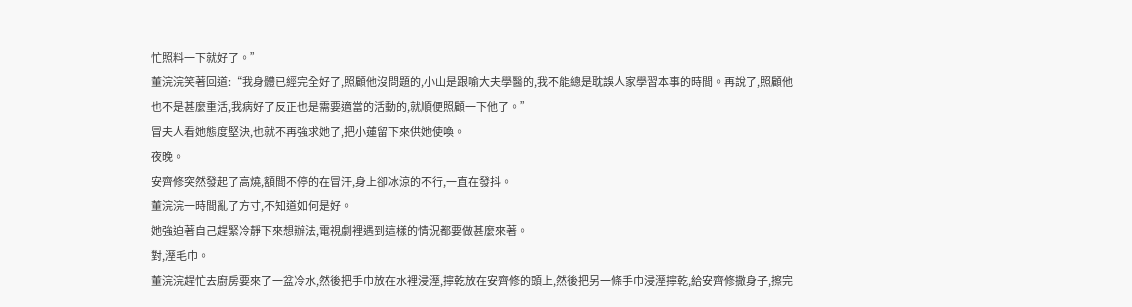忙照料一下就好了。”
董浣浣笑著回道:“我身體已經完全好了,照顧他沒問題的,小山是跟喻大夫學醫的,我不能總是耽誤人家學習本事的時間。再說了,照顧他也不是甚麼重活,我病好了反正也是需要適當的活動的,就順便照顧一下他了。”
冒夫人看她態度堅決,也就不再強求她了,把小蓮留下來供她使喚。
夜晚。
安齊修突然發起了高燒,額間不停的在冒汗,身上卻冰涼的不行,一直在發抖。
董浣浣一時間亂了方寸,不知道如何是好。
她強迫著自己趕緊冷靜下來想辦法,電視劇裡遇到這樣的情況都要做甚麼來著。
對,溼毛巾。
董浣浣趕忙去廚房要來了一盆冷水,然後把手巾放在水裡浸溼,擰乾放在安齊修的頭上,然後把另一條手巾浸溼擰乾,給安齊修撒身子,擦完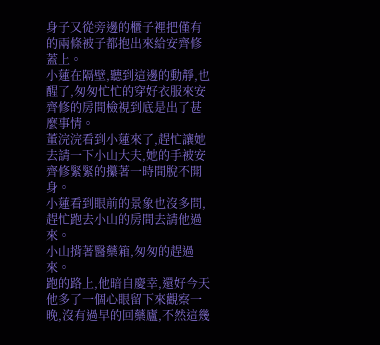身子又從旁邊的櫃子裡把僅有的兩條被子都抱出來給安齊修蓋上。
小蓮在隔壁,聽到這邊的動靜,也醒了,匆匆忙忙的穿好衣服來安齊修的房間檢視到底是出了甚麼事情。
董浣浣看到小蓮來了,趕忙讓她去請一下小山大夫,她的手被安齊修緊緊的攥著一時間脫不開身。
小蓮看到眼前的景象也沒多問,趕忙跑去小山的房間去請他過來。
小山揹著醫藥箱,匆匆的趕過來。
跑的路上,他暗自慶幸,還好今天他多了一個心眼留下來觀察一晚,沒有過早的回藥廬,不然這幾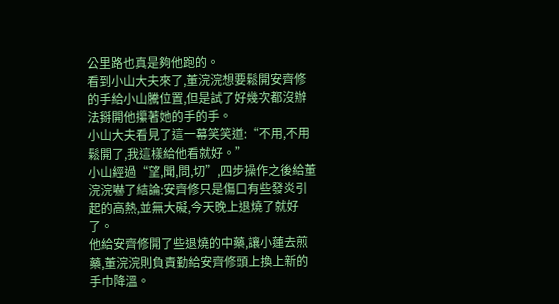公里路也真是夠他跑的。
看到小山大夫來了,董浣浣想要鬆開安齊修的手給小山騰位置,但是試了好幾次都沒辦法掰開他攥著她的手的手。
小山大夫看見了這一幕笑笑道:“不用,不用鬆開了,我這樣給他看就好。”
小山經過“望,聞,問,切”,四步操作之後給董浣浣嚇了結論:安齊修只是傷口有些發炎引起的高熱,並無大礙,今天晚上退燒了就好了。
他給安齊修開了些退燒的中藥,讓小蓮去煎藥,董浣浣則負責勤給安齊修頭上換上新的手巾降溫。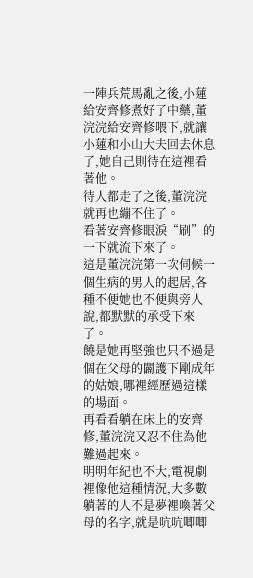一陣兵荒馬亂之後,小蓮給安齊修煮好了中藥,董浣浣給安齊修喂下,就讓小蓮和小山大夫回去休息了,她自己則待在這裡看著他。
待人都走了之後,董浣浣就再也繃不住了。
看著安齊修眼淚“刷”的一下就流下來了。
這是董浣浣第一次伺候一個生病的男人的起居,各種不便她也不便與旁人說,都默默的承受下來了。
饒是她再堅強也只不過是個在父母的闢護下剛成年的姑娘,哪裡經歷過這樣的場面。
再看看躺在床上的安齊修,董浣浣又忍不住為他難過起來。
明明年紀也不大,電視劇裡像他這種情況,大多數躺著的人不是夢裡喚著父母的名字,就是吭吭唧唧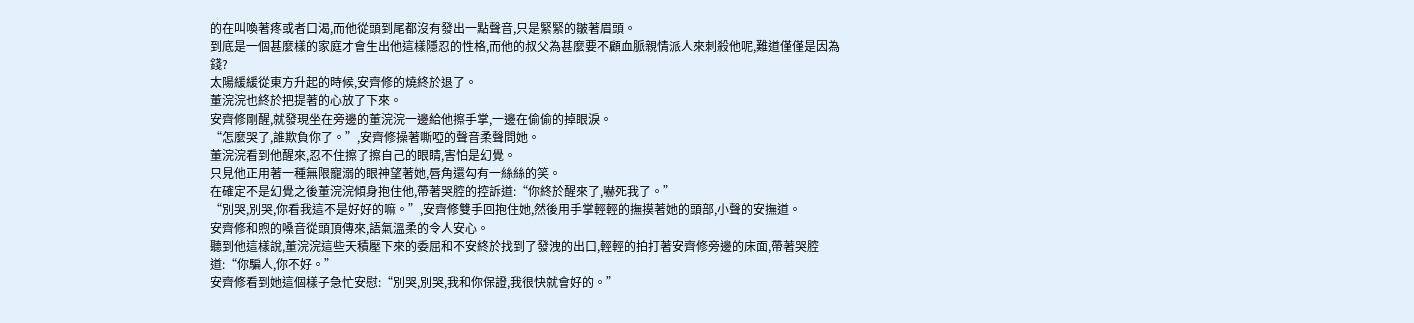的在叫喚著疼或者口渴,而他從頭到尾都沒有發出一點聲音,只是緊緊的皺著眉頭。
到底是一個甚麼樣的家庭才會生出他這樣隱忍的性格,而他的叔父為甚麼要不顧血脈親情派人來刺殺他呢,難道僅僅是因為錢?
太陽緩緩從東方升起的時候,安齊修的燒終於退了。
董浣浣也終於把提著的心放了下來。
安齊修剛醒,就發現坐在旁邊的董浣浣一邊給他擦手掌,一邊在偷偷的掉眼淚。
“怎麼哭了,誰欺負你了。”,安齊修操著嘶啞的聲音柔聲問她。
董浣浣看到他醒來,忍不住擦了擦自己的眼睛,害怕是幻覺。
只見他正用著一種無限寵溺的眼神望著她,唇角還勾有一絲絲的笑。
在確定不是幻覺之後董浣浣傾身抱住他,帶著哭腔的控訴道:“你終於醒來了,嚇死我了。”
“別哭,別哭,你看我這不是好好的嘛。”,安齊修雙手回抱住她,然後用手掌輕輕的撫摸著她的頭部,小聲的安撫道。
安齊修和煦的嗓音從頭頂傳來,語氣溫柔的令人安心。
聽到他這樣說,董浣浣這些天積壓下來的委屈和不安終於找到了發洩的出口,輕輕的拍打著安齊修旁邊的床面,帶著哭腔道:“你騙人,你不好。”
安齊修看到她這個樣子急忙安慰:“別哭,別哭,我和你保證,我很快就會好的。”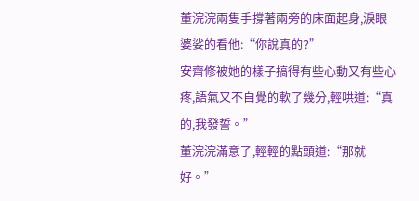董浣浣兩隻手撐著兩旁的床面起身,淚眼婆娑的看他:“你說真的?”
安齊修被她的樣子搞得有些心動又有些心疼,語氣又不自覺的軟了幾分,輕哄道:“真的,我發誓。”
董浣浣滿意了,輕輕的點頭道:“那就好。”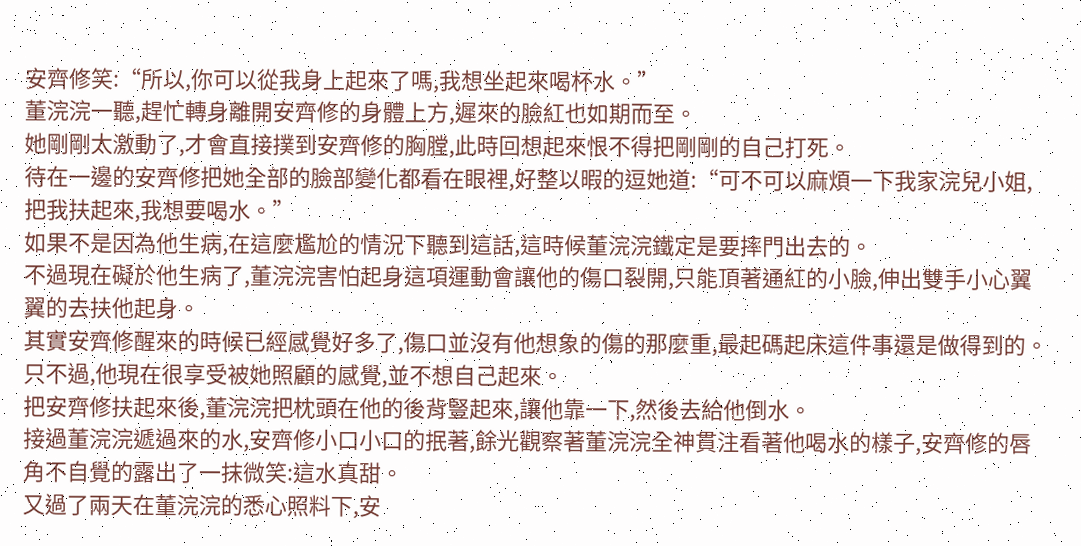安齊修笑:“所以,你可以從我身上起來了嗎,我想坐起來喝杯水。”
董浣浣一聽,趕忙轉身離開安齊修的身體上方,遲來的臉紅也如期而至。
她剛剛太激動了,才會直接撲到安齊修的胸膛,此時回想起來恨不得把剛剛的自己打死。
待在一邊的安齊修把她全部的臉部變化都看在眼裡,好整以暇的逗她道:“可不可以麻煩一下我家浣兒小姐,把我扶起來,我想要喝水。”
如果不是因為他生病,在這麼尷尬的情況下聽到這話,這時候董浣浣鐵定是要摔門出去的。
不過現在礙於他生病了,董浣浣害怕起身這項運動會讓他的傷口裂開,只能頂著通紅的小臉,伸出雙手小心翼翼的去扶他起身。
其實安齊修醒來的時候已經感覺好多了,傷口並沒有他想象的傷的那麼重,最起碼起床這件事還是做得到的。只不過,他現在很享受被她照顧的感覺,並不想自己起來。
把安齊修扶起來後,董浣浣把枕頭在他的後背豎起來,讓他靠一下,然後去給他倒水。
接過董浣浣遞過來的水,安齊修小口小口的抿著,餘光觀察著董浣浣全神貫注看著他喝水的樣子,安齊修的唇角不自覺的露出了一抹微笑:這水真甜。
又過了兩天在董浣浣的悉心照料下,安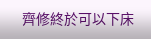齊修終於可以下床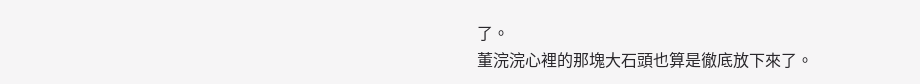了。
董浣浣心裡的那塊大石頭也算是徹底放下來了。